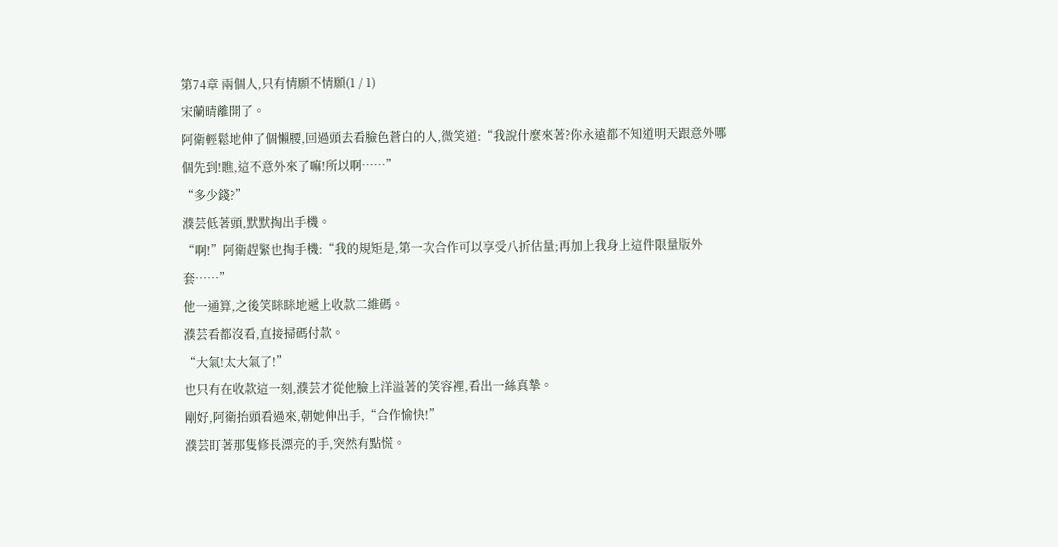第74章 兩個人,只有情願不情願(1 / 1)
宋蘭晴離開了。
阿衛輕鬆地伸了個懶腰,回過頭去看臉色蒼白的人,微笑道:“我說什麼來著?你永遠都不知道明天跟意外哪個先到!瞧,這不意外來了嘛!所以啊……”
“多少錢?”
濮芸低著頭,默默掏出手機。
“啊!”阿衛趕緊也掏手機:“我的規矩是,第一次合作可以享受八折估量;再加上我身上這件限量版外套……”
他一通算,之後笑眯眯地遞上收款二維碼。
濮芸看都沒看,直接掃碼付款。
“大氣!太大氣了!”
也只有在收款這一刻,濮芸才從他臉上洋溢著的笑容裡,看出一絲真摯。
剛好,阿衛抬頭看過來,朝她伸出手,“合作愉快!”
濮芸盯著那隻修長漂亮的手,突然有點慌。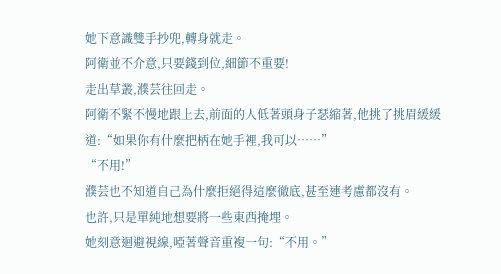她下意識雙手抄兜,轉身就走。
阿衛並不介意,只要錢到位,細節不重要!
走出草叢,濮芸往回走。
阿衛不緊不慢地跟上去,前面的人低著頭身子瑟縮著,他挑了挑眉緩緩道:“如果你有什麼把柄在她手裡,我可以……”
“不用!”
濮芸也不知道自己為什麼拒絕得這麼徹底,甚至連考慮都沒有。
也許,只是單純地想要將一些東西掩埋。
她刻意迴避視線,啞著聲音重複一句:“不用。”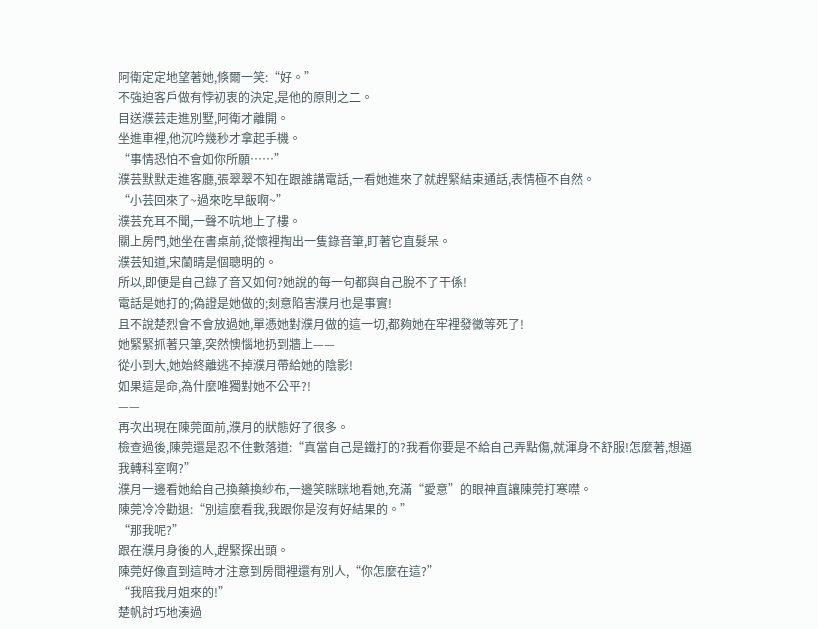阿衛定定地望著她,倏爾一笑:“好。”
不強迫客戶做有悖初衷的決定,是他的原則之二。
目送濮芸走進別墅,阿衛才離開。
坐進車裡,他沉吟幾秒才拿起手機。
“事情恐怕不會如你所願……”
濮芸默默走進客廳,張翠翠不知在跟誰講電話,一看她進來了就趕緊結束通話,表情極不自然。
“小芸回來了~過來吃早飯啊~”
濮芸充耳不聞,一聲不吭地上了樓。
關上房門,她坐在書桌前,從懷裡掏出一隻錄音筆,盯著它直髮呆。
濮芸知道,宋蘭晴是個聰明的。
所以,即便是自己錄了音又如何?她說的每一句都與自己脫不了干係!
電話是她打的;偽證是她做的;刻意陷害濮月也是事實!
且不說楚烈會不會放過她,單憑她對濮月做的這一切,都夠她在牢裡發黴等死了!
她緊緊抓著只筆,突然懊惱地扔到牆上——
從小到大,她始終離逃不掉濮月帶給她的陰影!
如果這是命,為什麼唯獨對她不公平?!
——
再次出現在陳莞面前,濮月的狀態好了很多。
檢查過後,陳莞還是忍不住數落道:“真當自己是鐵打的?我看你要是不給自己弄點傷,就渾身不舒服!怎麼著,想逼我轉科室啊?”
濮月一邊看她給自己換藥換紗布,一邊笑眯眯地看她,充滿“愛意”的眼神直讓陳莞打寒噤。
陳莞冷冷勸退:“別這麼看我,我跟你是沒有好結果的。”
“那我呢?”
跟在濮月身後的人,趕緊探出頭。
陳莞好像直到這時才注意到房間裡還有別人,“你怎麼在這?”
“我陪我月姐來的!”
楚帆討巧地湊過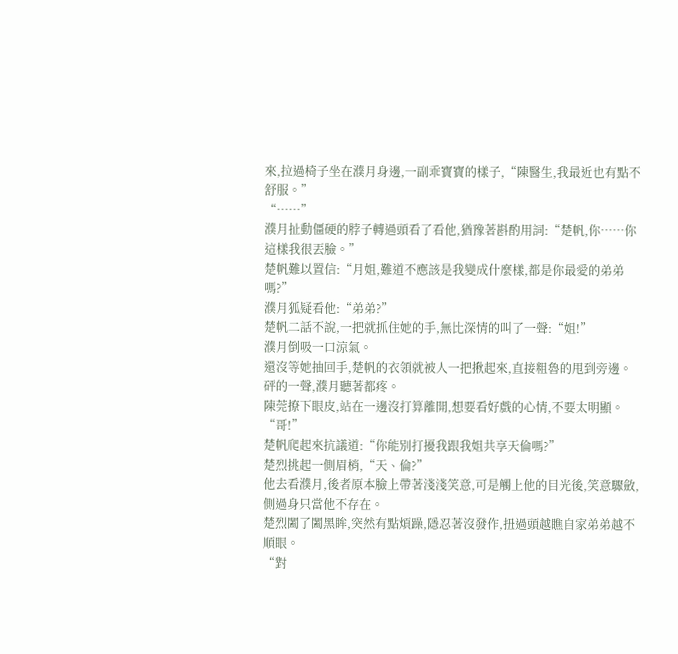來,拉過椅子坐在濮月身邊,一副乖寶寶的樣子,“陳醫生,我最近也有點不舒服。”
“……”
濮月扯動僵硬的脖子轉過頭看了看他,猶豫著斟酌用詞:“楚帆,你……你這樣我很丟臉。”
楚帆難以置信:“月姐,難道不應該是我變成什麼樣,都是你最愛的弟弟嗎?”
濮月狐疑看他:“弟弟?”
楚帆二話不說,一把就抓住她的手,無比深情的叫了一聲:“姐!”
濮月倒吸一口涼氣。
還沒等她抽回手,楚帆的衣領就被人一把揪起來,直接粗魯的甩到旁邊。
砰的一聲,濮月聽著都疼。
陳莞撩下眼皮,站在一邊沒打算離開,想要看好戲的心情,不要太明顯。
“哥!”
楚帆爬起來抗議道:“你能別打擾我跟我姐共享天倫嗎?”
楚烈挑起一側眉梢,“天、倫?”
他去看濮月,後者原本臉上帶著淺淺笑意,可是觸上他的目光後,笑意驟斂,側過身只當他不存在。
楚烈闔了闔黑眸,突然有點煩躁,隱忍著沒發作,扭過頭越瞧自家弟弟越不順眼。
“對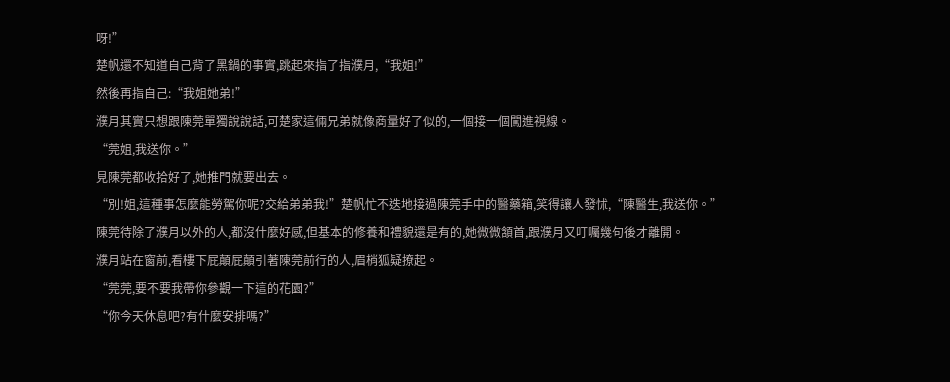呀!”
楚帆還不知道自己背了黑鍋的事實,跳起來指了指濮月,“我姐!”
然後再指自己:“我姐她弟!”
濮月其實只想跟陳莞單獨說說話,可楚家這倆兄弟就像商量好了似的,一個接一個闖進視線。
“莞姐,我送你。”
見陳莞都收拾好了,她推門就要出去。
“別!姐,這種事怎麼能勞駕你呢?交給弟弟我!”楚帆忙不迭地接過陳莞手中的醫藥箱,笑得讓人發怵,“陳醫生,我送你。”
陳莞待除了濮月以外的人,都沒什麼好感,但基本的修養和禮貌還是有的,她微微頷首,跟濮月又叮囑幾句後才離開。
濮月站在窗前,看樓下屁顛屁顛引著陳莞前行的人,眉梢狐疑撩起。
“莞莞,要不要我帶你參觀一下這的花園?”
“你今天休息吧?有什麼安排嗎?”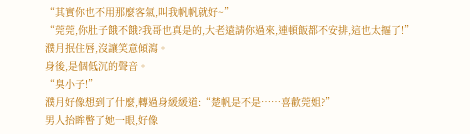“其實你也不用那麼客氣,叫我帆帆就好~”
“莞莞,你肚子餓不餓?我哥也真是的,大老遠請你過來,連頓飯都不安排,這也太摳了!”
濮月抿住唇,沒讓笑意傾瀉。
身後,是個低沉的聲音。
“臭小子!”
濮月好像想到了什麼,轉過身緩緩道:“楚帆是不是……喜歡莞姐?”
男人抬眸瞥了她一眼,好像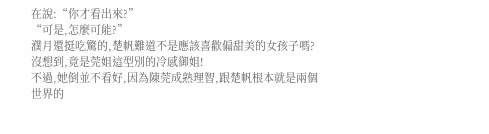在說:“你才看出來?”
“可是,怎麼可能?”
濮月還挺吃驚的,楚帆難道不是應該喜歡偏甜美的女孩子嗎?沒想到,竟是莞姐這型別的冷感御姐!
不過,她倒並不看好,因為陳莞成熟理智,跟楚帆根本就是兩個世界的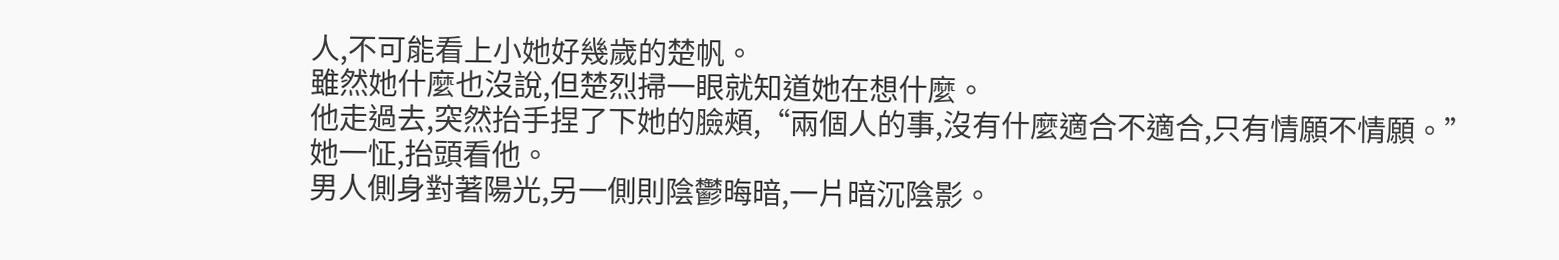人,不可能看上小她好幾歲的楚帆。
雖然她什麼也沒說,但楚烈掃一眼就知道她在想什麼。
他走過去,突然抬手捏了下她的臉頰,“兩個人的事,沒有什麼適合不適合,只有情願不情願。”
她一怔,抬頭看他。
男人側身對著陽光,另一側則陰鬱晦暗,一片暗沉陰影。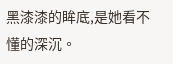黑漆漆的眸底,是她看不懂的深沉。